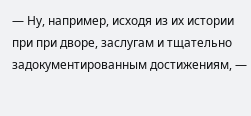— Ну, например, исходя из их истории при при дворе, заслугам и тщательно задокументированным достижениям, —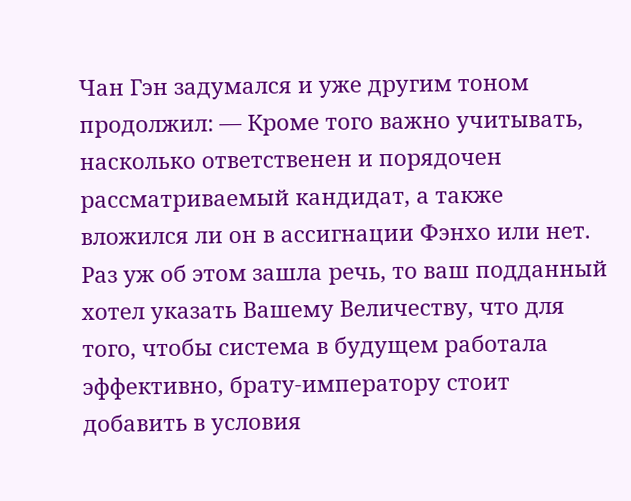Чан Гэн задумался и уже другим тоном продолжил: — Кроме того важно учитывать, насколько ответственен и порядочен рассматриваемый кандидат, а также вложился ли он в ассигнации Фэнхо или нет. Раз уж об этом зашла речь, то ваш подданный хотел указать Вашему Величеству, что для того, чтобы система в будущем работала эффективно, брату-императору стоит добавить в условия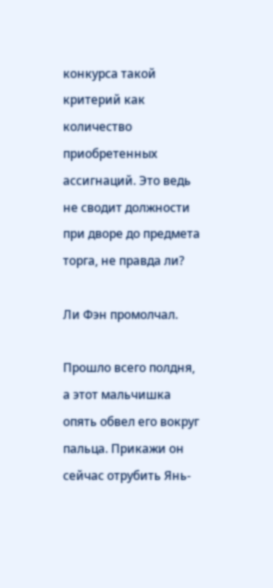конкурса такой критерий как количество приобретенных ассигнаций. Это ведь не сводит должности при дворе до предмета торга, не правда ли?

Ли Фэн промолчал.

Прошло всего полдня, а этот мальчишка опять обвел его вокруг пальца. Прикажи он сейчас отрубить Янь-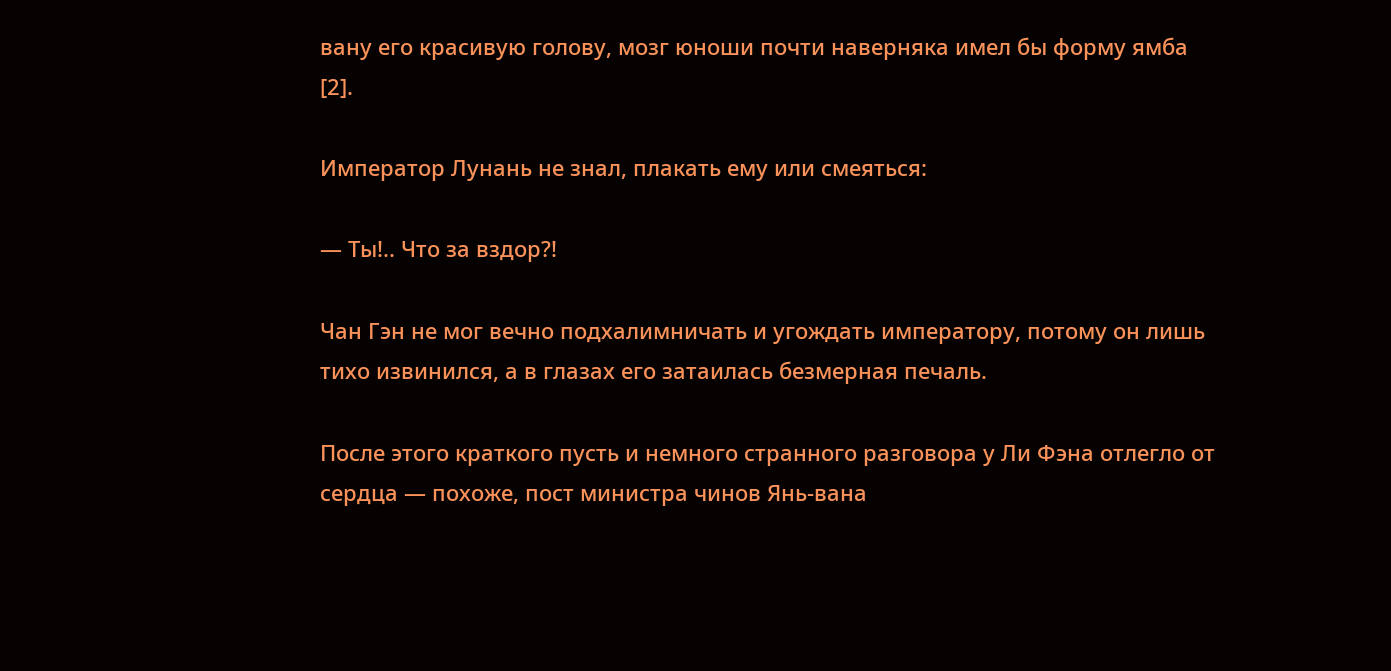вану его красивую голову, мозг юноши почти наверняка имел бы форму ямба [2].

Император Лунань не знал, плакать ему или смеяться:

— Ты!.. Что за вздор?!

Чан Гэн не мог вечно подхалимничать и угождать императору, потому он лишь тихо извинился, а в глазах его затаилась безмерная печаль.

После этого краткого пусть и немного странного разговора у Ли Фэна отлегло от сердца — похоже, пост министра чинов Янь-вана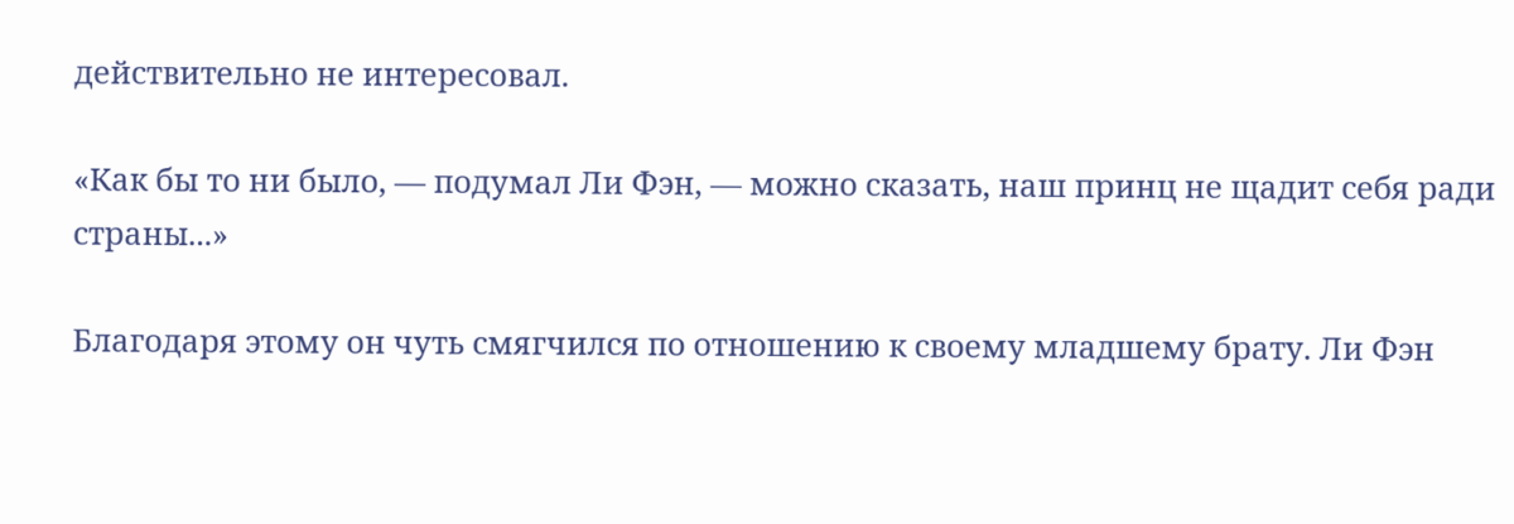действительно не интересовал.

«Как бы то ни было, — подумал Ли Фэн, — можно сказать, наш принц не щадит себя ради страны...»

Благодаря этому он чуть смягчился по отношению к своему младшему брату. Ли Фэн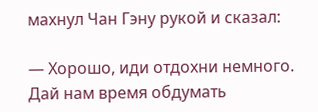махнул Чан Гэну рукой и сказал:

— Хорошо, иди отдохни немного. Дай нам время обдумать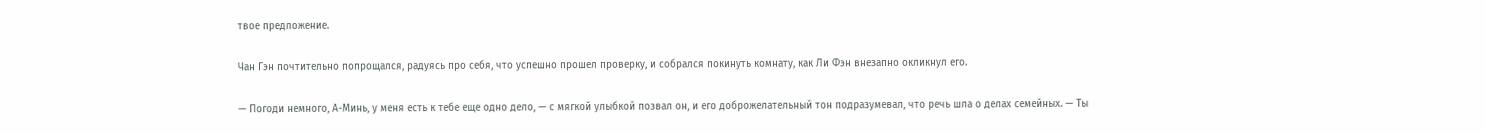твое предложение.

Чан Гэн почтительно попрощался, радуясь про себя, что успешно прошел проверку, и собрался покинуть комнату, как Ли Фэн внезапно окликнул его.

— Погоди немного, А-Минь, у меня есть к тебе еще одно дело, — с мягкой улыбкой позвал он, и его доброжелательный тон подразумевал, что речь шла о делах семейных. — Ты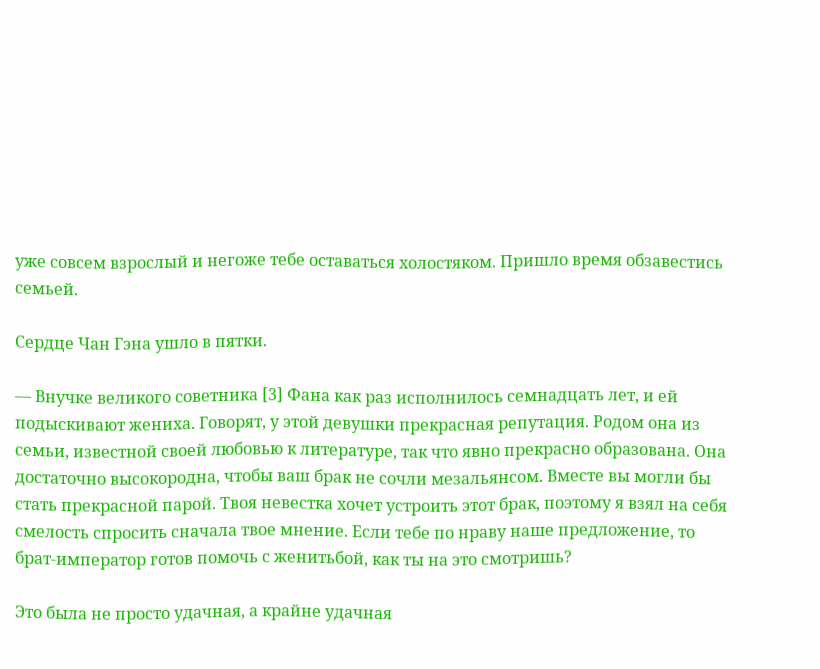уже совсем взрослый и негоже тебе оставаться холостяком. Пришло время обзавестись семьей.

Сердце Чан Гэна ушло в пятки.

— Внучке великого советника [3] Фана как раз исполнилось семнадцать лет, и ей подыскивают жениха. Говорят, у этой девушки прекрасная репутация. Родом она из семьи, известной своей любовью к литературе, так что явно прекрасно образована. Она достаточно высокородна, чтобы ваш брак не сочли мезальянсом. Вместе вы могли бы стать прекрасной парой. Твоя невестка хочет устроить этот брак, поэтому я взял на себя смелость спросить сначала твое мнение. Если тебе по нраву наше предложение, то брат-император готов помочь с женитьбой, как ты на это смотришь?

Это была не просто удачная, а крайне удачная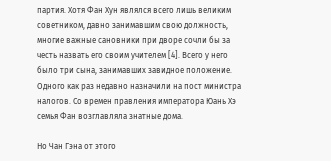партия. Хотя Фан Хун являлся всего лишь великим советником, давно занимавшим свою должность, многие важные сановники при дворе сочли бы за честь назвать его своим учителем [4]. Всего у него было три сына, занимавших завидное положение. Одного как раз недавно назначили на пост министра налогов. Со времен правления императора Юань Хэ семья Фан возглавляла знатные дома.

Но Чан Гэна от этого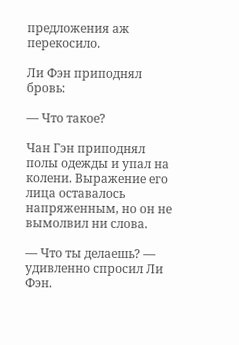предложения аж перекосило.

Ли Фэн приподнял бровь:

— Что такое?

Чан Гэн приподнял полы одежды и упал на колени. Выражение его лица оставалось напряженным, но он не вымолвил ни слова.

— Что ты делаешь? — удивленно спросил Ли Фэн.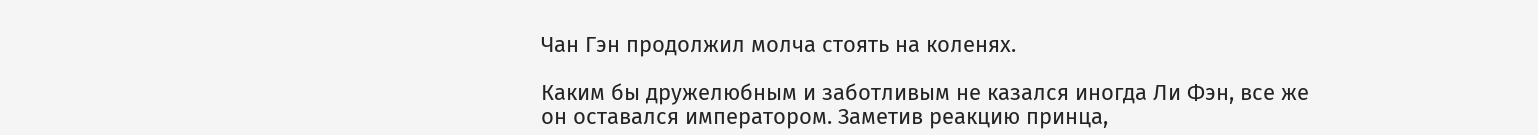Чан Гэн продолжил молча стоять на коленях.

Каким бы дружелюбным и заботливым не казался иногда Ли Фэн, все же он оставался императором. Заметив реакцию принца,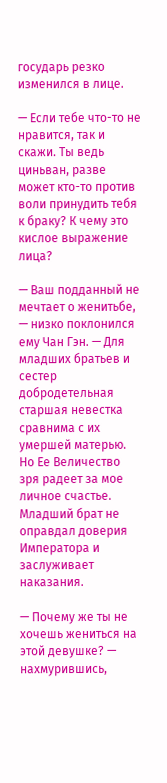государь резко изменился в лице.

— Если тебе что-то не нравится, так и скажи. Ты ведь циньван, разве может кто-то против воли принудить тебя к браку? К чему это кислое выражение лица?

— Ваш подданный не мечтает о женитьбе, — низко поклонился ему Чан Гэн. — Для младших братьев и сестер добродетельная старшая невестка сравнима с их умершей матерью. Но Ее Величество зря радеет за мое личное счастье. Младший брат не оправдал доверия Императора и заслуживает наказания.

— Почему же ты не хочешь жениться на этой девушке? — нахмурившись,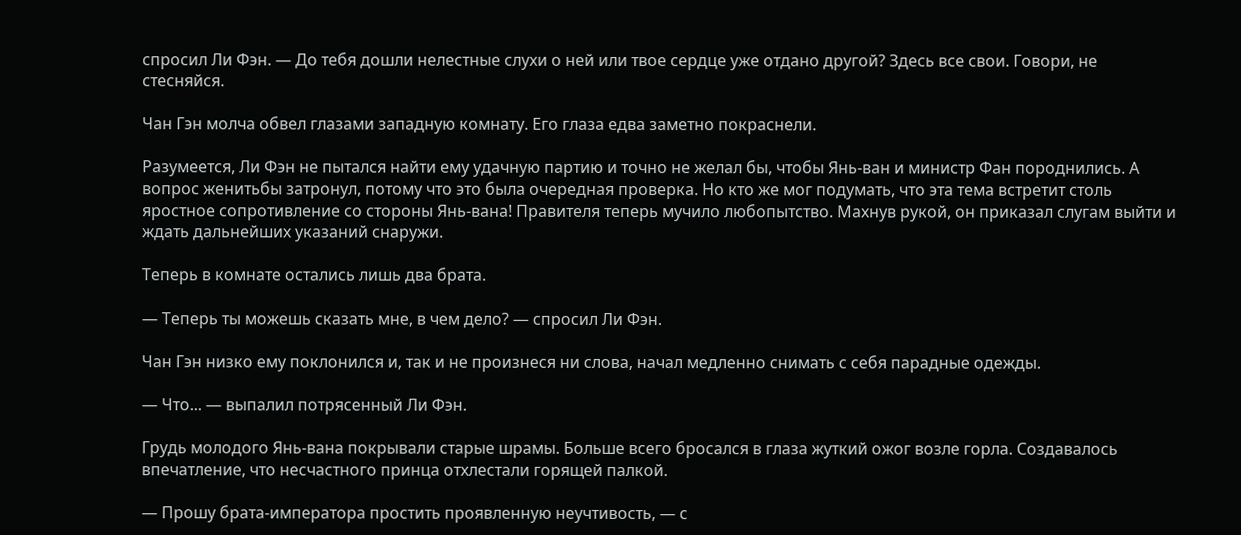спросил Ли Фэн. — До тебя дошли нелестные слухи о ней или твое сердце уже отдано другой? Здесь все свои. Говори, не стесняйся.

Чан Гэн молча обвел глазами западную комнату. Его глаза едва заметно покраснели.

Разумеется, Ли Фэн не пытался найти ему удачную партию и точно не желал бы, чтобы Янь-ван и министр Фан породнились. А вопрос женитьбы затронул, потому что это была очередная проверка. Но кто же мог подумать, что эта тема встретит столь яростное сопротивление со стороны Янь-вана! Правителя теперь мучило любопытство. Махнув рукой, он приказал слугам выйти и ждать дальнейших указаний снаружи.

Теперь в комнате остались лишь два брата.

— Теперь ты можешь сказать мне, в чем дело? — спросил Ли Фэн.

Чан Гэн низко ему поклонился и, так и не произнеся ни слова, начал медленно снимать с себя парадные одежды.

— Что... — выпалил потрясенный Ли Фэн.

Грудь молодого Янь-вана покрывали старые шрамы. Больше всего бросался в глаза жуткий ожог возле горла. Создавалось впечатление, что несчастного принца отхлестали горящей палкой.

— Прошу брата-императора простить проявленную неучтивость, — с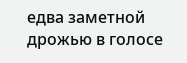едва заметной дрожью в голосе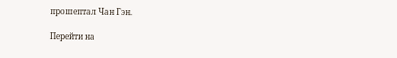прошептал Чан Гэн.

Перейти на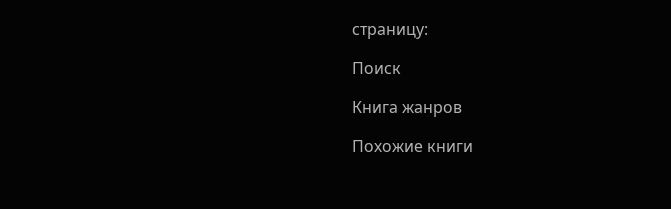страницу:

Поиск

Книга жанров

Похожие книги